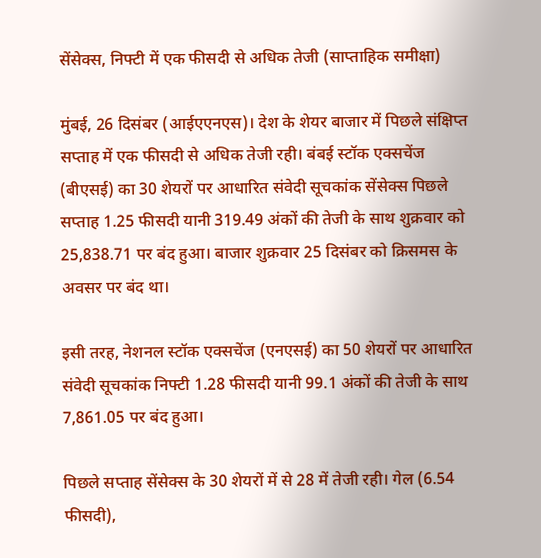सेंसेक्स, निफ्टी में एक फीसदी से अधिक तेजी (साप्ताहिक समीक्षा)

मुंबई, 26 दिसंबर (आईएएनएस)। देश के शेयर बाजार में पिछले संक्षिप्त सप्ताह में एक फीसदी से अधिक तेजी रही। बंबई स्टॉक एक्सचेंज (बीएसई) का 30 शेयरों पर आधारित संवेदी सूचकांक सेंसेक्स पिछले सप्ताह 1.25 फीसदी यानी 319.49 अंकों की तेजी के साथ शुक्रवार को 25,838.71 पर बंद हुआ। बाजार शुक्रवार 25 दिसंबर को क्रिसमस के अवसर पर बंद था।

इसी तरह, नेशनल स्टॉक एक्सचेंज (एनएसई) का 50 शेयरों पर आधारित संवेदी सूचकांक निफ्टी 1.28 फीसदी यानी 99.1 अंकों की तेजी के साथ 7,861.05 पर बंद हुआ।

पिछले सप्ताह सेंसेक्स के 30 शेयरों में से 28 में तेजी रही। गेल (6.54 फीसदी),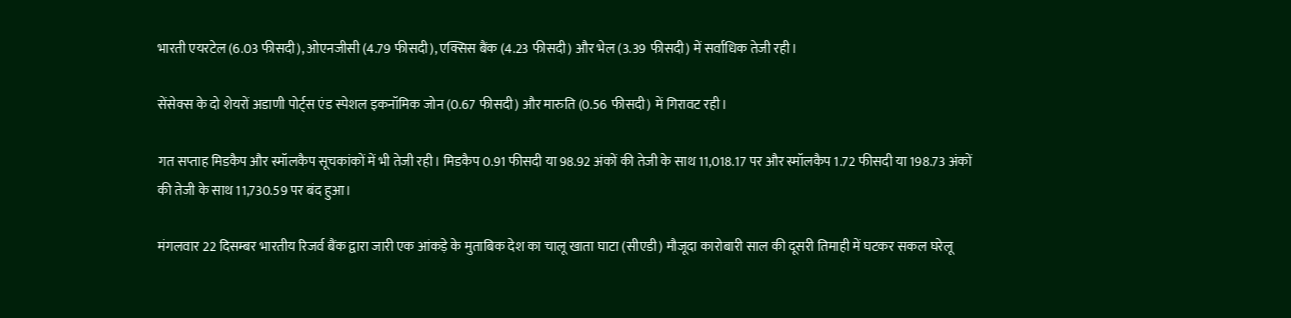भारती एयरटेल (6.03 फीसदी), ओएनजीसी (4.79 फीसदी), एक्सिस बैंक (4.23 फीसदी) और भेल (3.39 फीसदी) में सर्वाधिक तेजी रही।

सेंसेक्स के दो शेयरों अडाणी पोर्ट्स एंड स्पेशल इकनॉमिक जोन (0.67 फीसदी) और मारुति (0.56 फीसदी) में गिरावट रही।

गत सप्ताह मिडकैप और स्मॉलकैप सूचकांकों में भी तेजी रही। मिडकैप 0.91 फीसदी या 98.92 अंकों की तेजी के साथ 11,018.17 पर और स्मॉलकैप 1.72 फीसदी या 198.73 अंकों की तेजी के साथ 11,730.59 पर बंद हुआ।

मंगलवार 22 दिसम्बर भारतीय रिजर्व बैंक द्वारा जारी एक आंकड़े के मुताबिक देश का चालू खाता घाटा (सीएडी) मौजूदा कारोबारी साल की दूसरी तिमाही में घटकर सकल घरेलू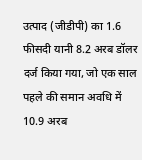उत्पाद (जीडीपी) का 1.6 फीसदी यानी 8.2 अरब डॉलर दर्ज किया गया, जो एक साल पहले की समान अवधि में 10.9 अरब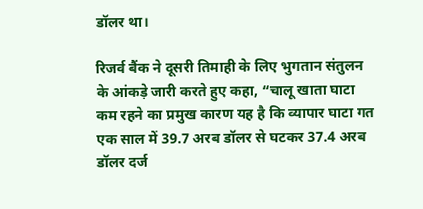डॉलर था।

रिजर्व बैंक ने दूसरी तिमाही के लिए भुगतान संतुलन के आंकड़े जारी करते हुए कहा, “चालू खाता घाटा कम रहने का प्रमुख कारण यह है कि व्यापार घाटा गत एक साल में 39.7 अरब डॉलर से घटकर 37.4 अरब डॉलर दर्ज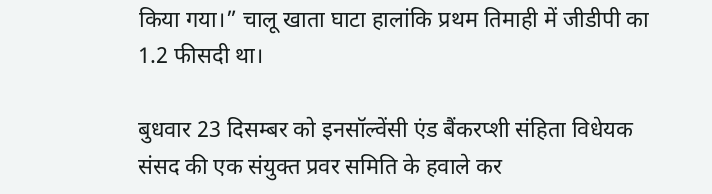किया गया।” चालू खाता घाटा हालांकि प्रथम तिमाही में जीडीपी का 1.2 फीसदी था।

बुधवार 23 दिसम्बर को इनसॉल्वेंसी एंड बैंकरप्शी संहिता विधेयक संसद की एक संयुक्त प्रवर समिति के हवाले कर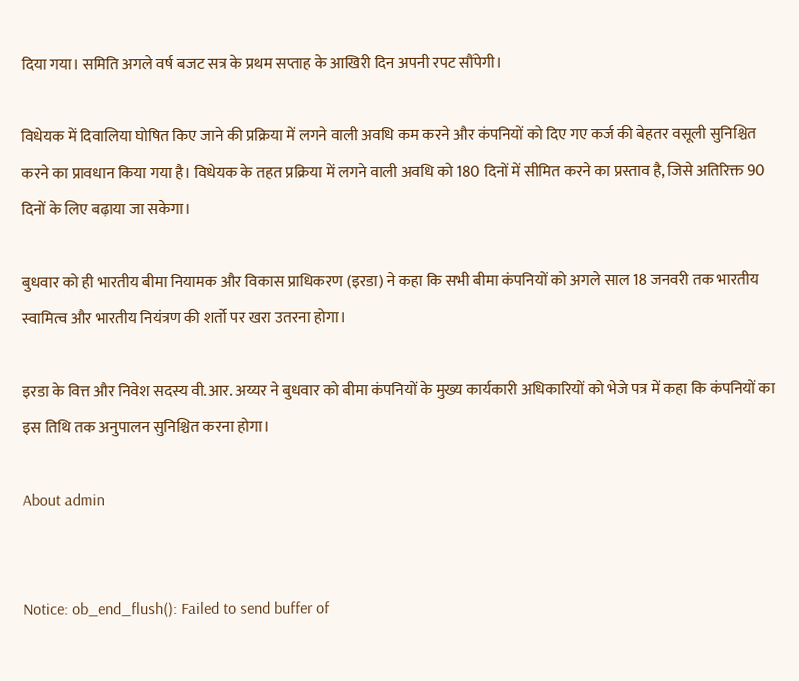दिया गया। समिति अगले वर्ष बजट सत्र के प्रथम सप्ताह के आखिरी दिन अपनी रपट सौंपेगी।

विधेयक में दिवालिया घोषित किए जाने की प्रक्रिया में लगने वाली अवधि कम करने और कंपनियों को दिए गए कर्ज की बेहतर वसूली सुनिश्चित करने का प्रावधान किया गया है। विधेयक के तहत प्रक्रिया में लगने वाली अवधि को 180 दिनों में सीमित करने का प्रस्ताव है, जिसे अतिरिक्त 90 दिनों के लिए बढ़ाया जा सकेगा।

बुधवार को ही भारतीय बीमा नियामक और विकास प्राधिकरण (इरडा) ने कहा कि सभी बीमा कंपनियों को अगले साल 18 जनवरी तक भारतीय स्वामित्व और भारतीय नियंत्रण की शर्तो पर खरा उतरना होगा।

इरडा के वित्त और निवेश सदस्य वी.आर. अय्यर ने बुधवार को बीमा कंपनियों के मुख्य कार्यकारी अधिकारियों को भेजे पत्र में कहा कि कंपनियों का इस तिथि तक अनुपालन सुनिश्चित करना होगा।

About admin


Notice: ob_end_flush(): Failed to send buffer of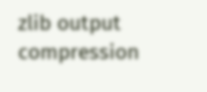zlib output compression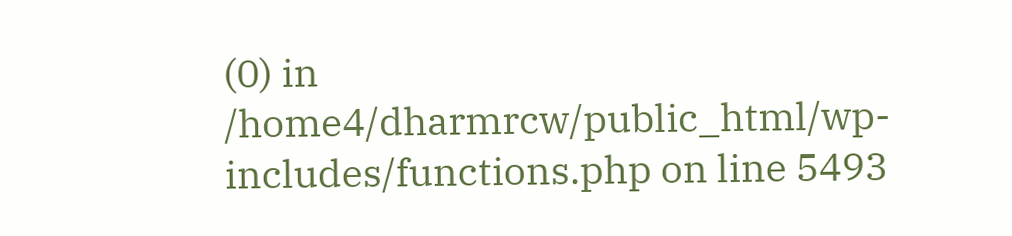(0) in /home4/dharmrcw/public_html/wp-includes/functions.php on line 5493